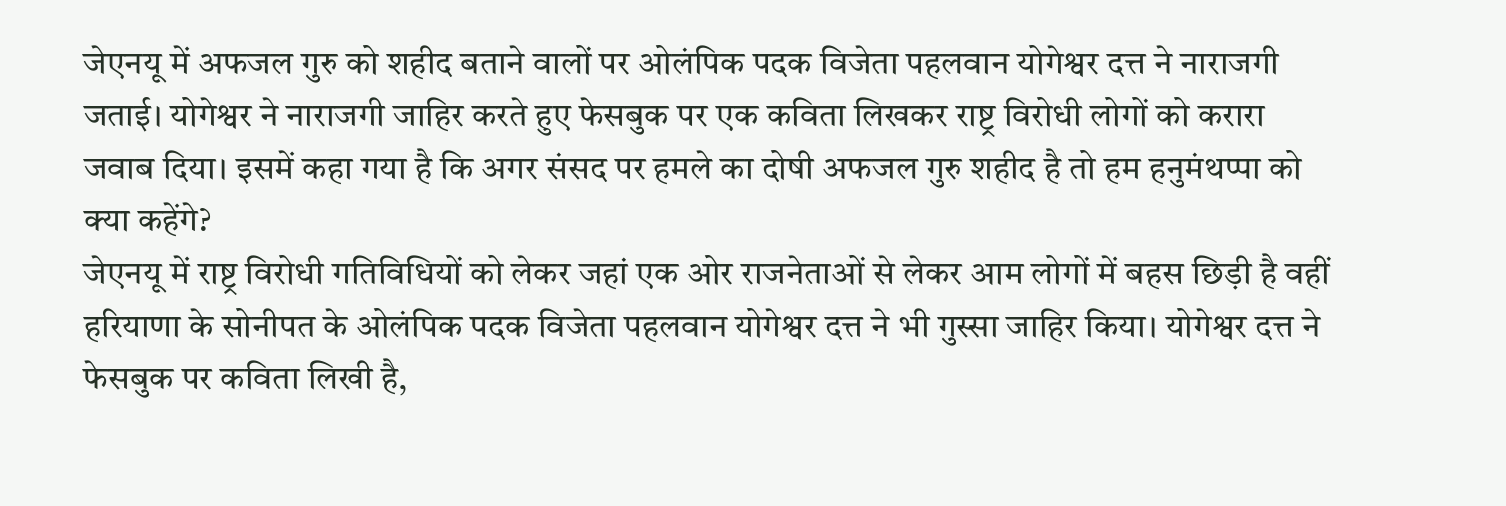जेएनयू में अफजल गुरु को शहीद बताने वालों पर ओलंपिक पदक विजेता पहलवान योगेश्वर दत्त ने नाराजगी जताई। योगेश्वर ने नाराजगी जाहिर करते हुए फेसबुक पर एक कविता लिखकर राष्ट्र विरोधी लोगों को करारा जवाब दिया। इसमें कहा गया है कि अगर संसद पर हमले का दोषी अफजल गुरु शहीद है तो हम हनुमंथप्पा को क्या कहेंगे?
जेएनयू में राष्ट्र विरोधी गतिविधियों को लेकर जहां एक ओर राजनेताओं से लेकर आम लोगों में बहस छिड़ी है वहीं हरियाणा के सोनीपत के ओलंपिक पदक विजेता पहलवान योगेश्वर दत्त ने भी गुस्सा जाहिर किया। योगेश्वर दत्त ने फेसबुक पर कविता लिखी है,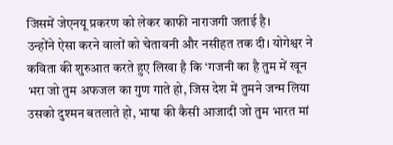जिसमें जेएनयू प्रकरण को लेकर काफी नाराजगी जताई है।
उन्होंने ऐसा करने वालों को चेतावनी और नसीहत तक दी। योगेश्वर ने कविता की शुरुआत करते हुए लिखा है कि ‘गजनी का है तुम में खून भरा जो तुम अफजल का गुण गाते हो, जिस देश में तुमने जन्म लिया उसको दुश्मन बतलाते हो, भाषा की कैसी आजादी जो तुम भारत मां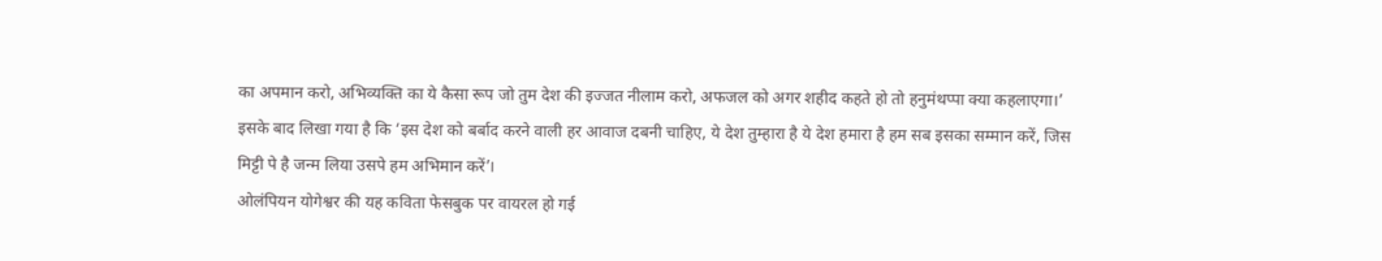का अपमान करो, अभिव्यक्ति का ये कैसा रूप जो तुम देश की इज्जत नीलाम करो, अफजल को अगर शहीद कहते हो तो हनुमंथप्पा क्या कहलाएगा।’
इसके बाद लिखा गया है कि ‘इस देश को बर्बाद करने वाली हर आवाज दबनी चाहिए, ये देश तुम्हारा है ये देश हमारा है हम सब इसका सम्मान करें, जिस मिट्टी पे है जन्म लिया उसपे हम अभिमान करें’।
ओलंपियन योगेश्वर की यह कविता फेसबुक पर वायरल हो गई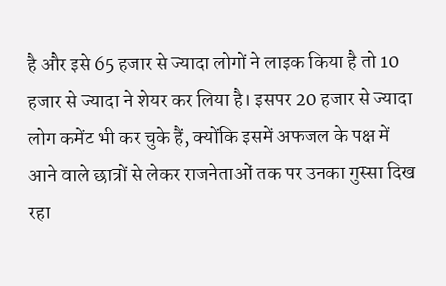है और इसे 65 हजार से ज्यादा लोगों ने लाइक किया है तो 10 हजार से ज्यादा ने शेयर कर लिया है। इसपर 20 हजार से ज्यादा लोग कमेंट भी कर चुके हैं, क्योंकि इसमें अफजल के पक्ष में आने वाले छात्रों से लेकर राजनेताओं तक पर उनका गुस्सा दिख रहा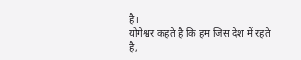है।
योगेश्वर कहते है कि हम जिस देश में रहते है,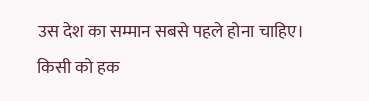उस देश का सम्मान सबसे पहले होना चाहिए। किसी को हक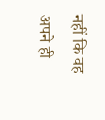नहीं कि वह अपने ही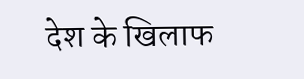देश के खिलाफ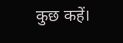कुछ कहें।